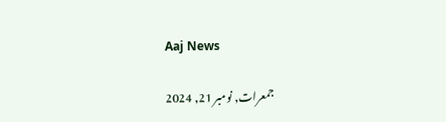Aaj News

جمعرات, نومبر 21, 2024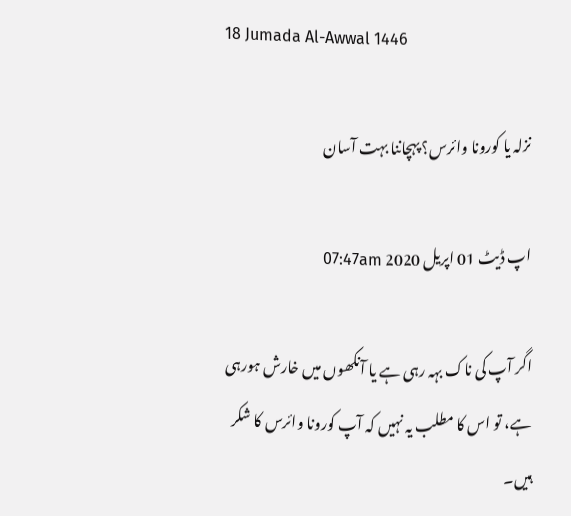18 Jumada Al-Awwal 1446

نزلہ یا کورونا وائرس؟ پہچاننا بہت آسان

اپ ڈیٹ 01 اپريل 2020 07:47am

اگر آپ کی ناک بہہ رہی ہے یا آنکھوں میں خارش ہورہی ہے، تو اس کا مطلب یہ نہیں کہ آپ کورونا وائرس کا شکر ہیں۔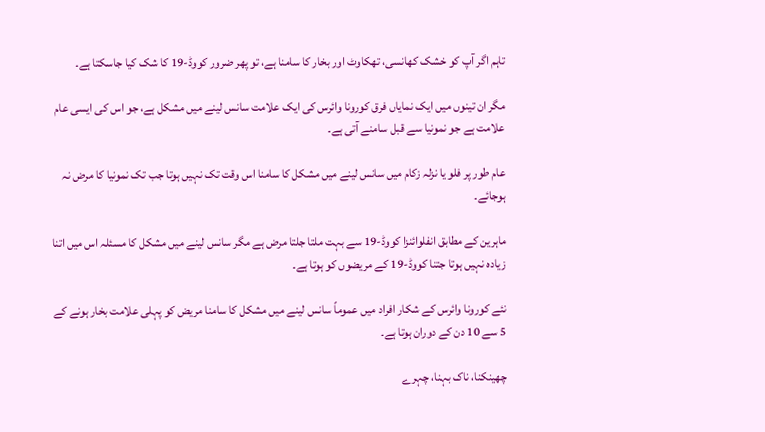تاہم اگر آپ کو خشک کھانسی، تھکاوٹ اور بخار کا سامنا ہے، تو پھر ضرور کووڈ-19 کا شک کیا جاسکتا ہے۔

مگر ان تینوں میں ایک نمایاں فرق کورونا وائرس کی ایک علامت سانس لینے میں مشکل ہے، جو اس کی ایسی عام علامت ہے جو نمونیا سے قبل سامنے آتی ہے۔

عام طور پر فلو یا نزلہ زکام میں سانس لینے میں مشکل کا سامنا اس وقت تک نہیں ہوتا جب تک نمونیا کا مرض نہ ہوجائے۔

ماہرین کے مطابق انفلوائنزا کووڈ-19 سے بہت ملتا جلتا مرض ہے مگر سانس لینے میں مشکل کا مسئلہ اس میں اتنا زیادہ نہیں ہوتا جتنا کووڈ-19 کے مریضوں کو ہوتا ہے۔

نئے کورونا وائرس کے شکار افراد میں عموماً سانس لینے میں مشکل کا سامنا مریض کو پہلی علامت بخار ہونے کے 5 سے 10 دن کے دوران ہوتا ہے۔

چھینکنا، ناک بہنا، چہرے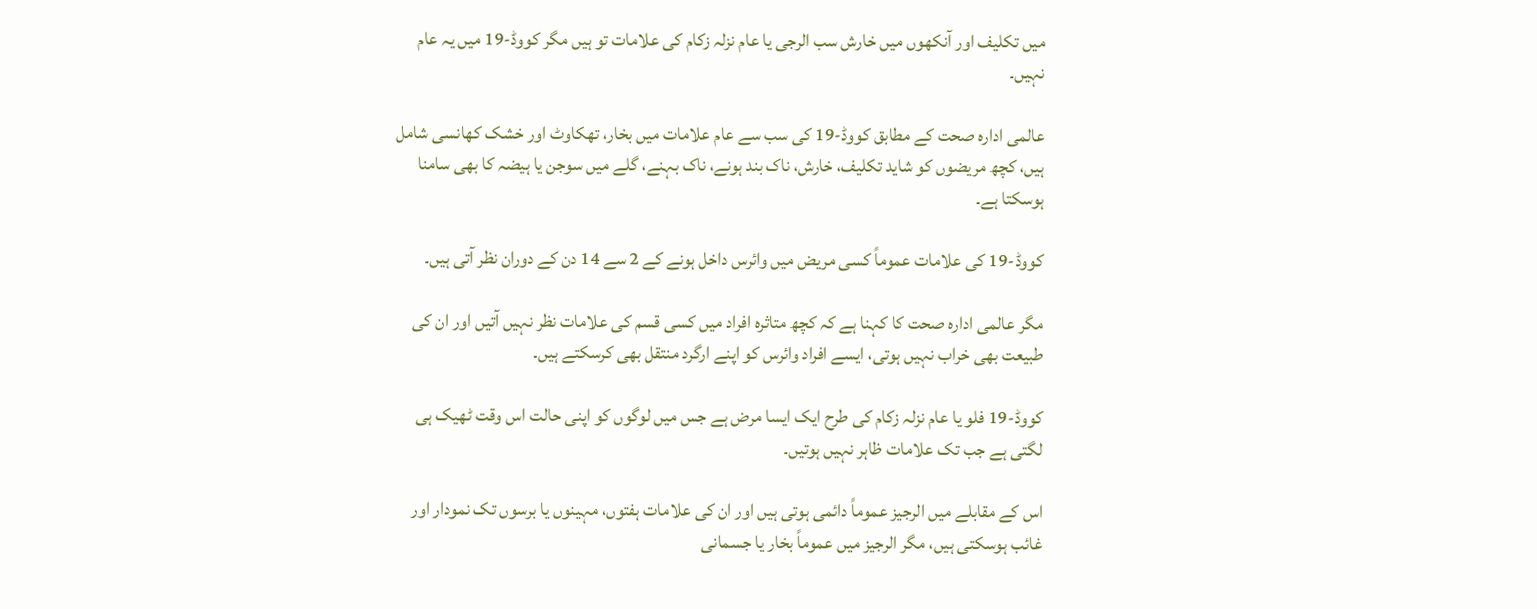میں تکلیف اور آنکھوں میں خارش سب الرجی یا عام نزلہ زکام کی علامات تو ہیں مگر کووڈ-19 میں یہ عام نہیں۔

عالمی ادارہ صحت کے مطابق کووڈ-19 کی سب سے عام علامات میں بخار، تھکاوٹ اور خشک کھانسی شامل ہیں، کچھ مریضوں کو شاید تکلیف، خارش، ناک بند ہونے، ناک بہنے، گلے میں سوجن یا ہیضہ کا بھی سامنا ہوسکتا ہے۔

کووڈ-19 کی علامات عموماً کسی مریض میں وائرس داخل ہونے کے 2 سے 14 دن کے دوران نظر آتی ہیں۔

مگر عالمی ادارہ صحت کا کہنا ہے کہ کچھ متاثرہ افراد میں کسی قسم کی علامات نظر نہیں آتیں اور ان کی طبیعت بھی خراب نہیں ہوتی، ایسے افراد وائرس کو اپنے ارگرد منتقل بھی کرسکتے ہیں۔

کووڈ-19 فلو یا عام نزلہ زکام کی طرح ایک ایسا مرض ہے جس میں لوگوں کو اپنی حالت اس وقت ٹھیک ہی لگتی ہے جب تک علامات ظاہر نہیں ہوتیں۔

اس کے مقابلے میں الرجیز عموماً دائمی ہوتی ہیں اور ان کی علامات ہفتوں، مہینوں یا برسوں تک نمودار اور غائب ہوسکتی ہیں، مگر الرجیز میں عموماً بخار یا جسمانی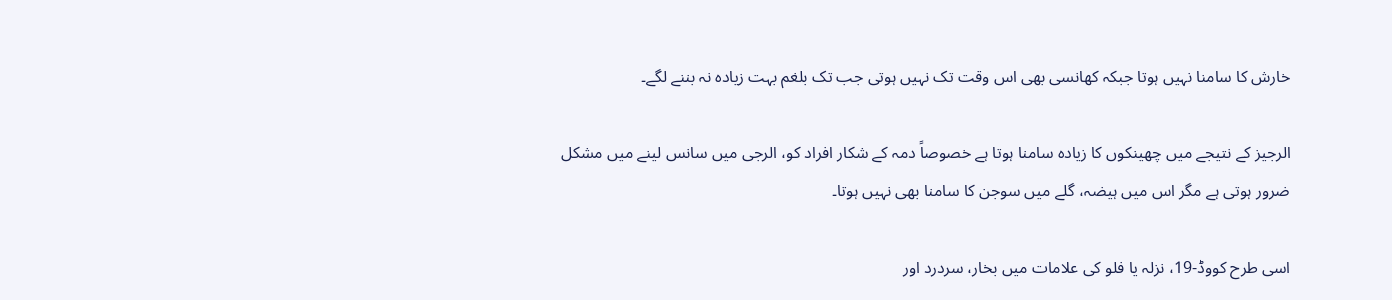خارش کا سامنا نہیں ہوتا جبکہ کھانسی بھی اس وقت تک نہیں ہوتی جب تک بلغم بہت زیادہ نہ بننے لگے۔

الرجیز کے نتیجے میں چھینکوں کا زیادہ سامنا ہوتا ہے خصوصاً دمہ کے شکار افراد کو، الرجی میں سانس لینے میں مشکل ضرور ہوتی ہے مگر اس میں ہیضہ، گلے میں سوجن کا سامنا بھی نہیں ہوتا۔

اسی طرح کووڈ-19، نزلہ یا فلو کی علامات میں بخار، سردرد اور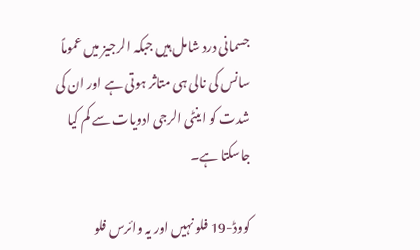جسمانی درد شامل ہیں جبکہ الرجیز میں عموماً سانس کی نالی ہی متاثر ہوتی ہے اور ان کی شدت کو اینٹی الرجی ادویات سے کم کیا جاسکتا ہے۔

کووڈ-19 فلو نہیں اور یہ وائرس فلو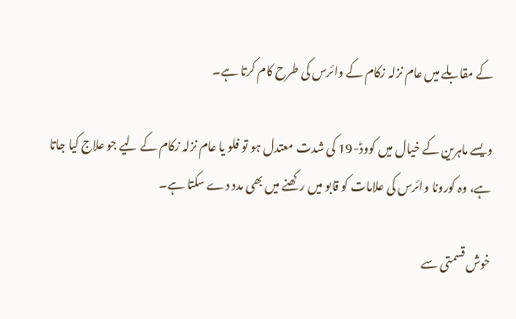کے مقابلے میں عام نزلہ زکام کے وائرس کی طرح کام کرتا ہے۔

ویسے ماہرین کے خیال میں کووڈ-19 کی شدت معتدل ہو تو فلو یا عام نزلہ زکام کے لیے جو علاج کیا جاتا ہے، وہ کورونا وائرس کی علامات کو قابو میں رکھنے میں بھی مدد دے سکتا ہے۔

خوش قسمتی سے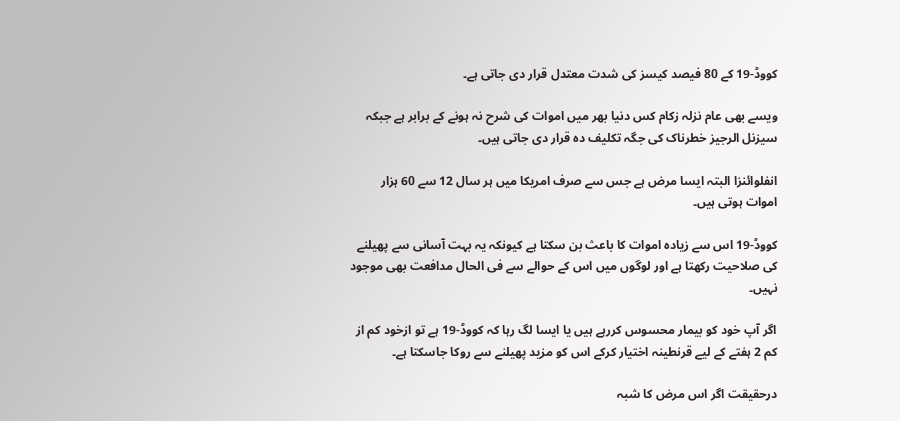کووڈ-19 کے 80 فیصد کیسز کی شدت معتدل قرار دی جاتی ہے۔

ویسے بھی عام نزلہ زکام کس دنیا بھر میں اموات کی شرح نہ ہونے کے برابر ہے جبکہ سیزنل الرجیز خطرناک کی جگہ تکلیف دہ قرار دی جاتی ہیں۔

انفلوائنزا البتہ ایسا مرض ہے جس سے صرف امریکا میں ہر سال 12 سے 60 ہزار اموات ہوتی ہیں۔

کووڈ-19 اس سے زیادہ اموات کا باعث بن سکتا ہے کیونکہ یہ بہت آسانی سے پھیلنے کی صلاحیت رکھتا ہے اور لوگوں میں اس کے حوالے سے فی الحال مدافعت بھی موجود نہیں۔

اگر آپ خود کو بیمار محسوس کررہے ہیں یا ایسا لگ رہا کہ کووڈ-19 ہے تو ازخود کم از کم 2 ہفتے کے لیے قرنطینہ اختیار کرکے اس کو مزید پھیلنے سے روکا جاسکتا ہے۔

درحقیقت اگر اس مرض کا شبہ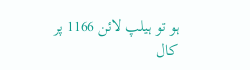ہو تو ہیلپ لائن 1166 پر کال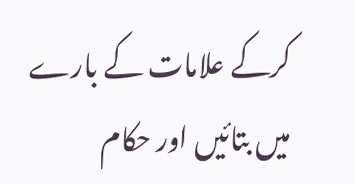کرکے علامات کے بارے میں بتائیں اور حکام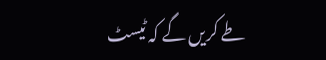طے کریں گے کہ ٹیسٹ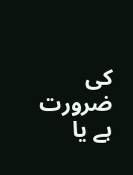کی ضرورت ہے یا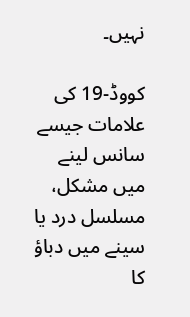نہیں۔

کووڈ-19 کی علامات جیسے سانس لینے میں مشکل، مسلسل درد یا سینے میں دباؤ کا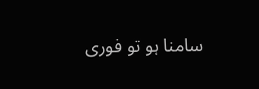سامنا ہو تو فوری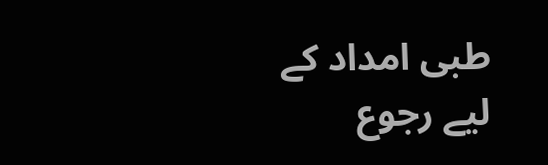طبی امداد کے لیے رجوع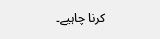کرنا چاہیے۔